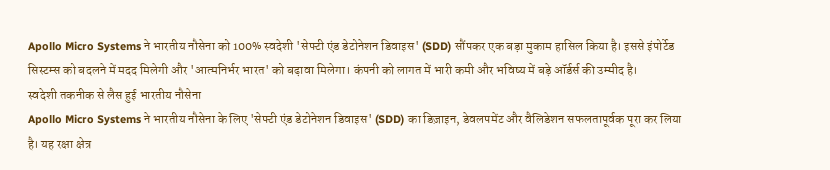Apollo Micro Systems ने भारतीय नौसेना को 100% स्वदेशी 'सेफ्टी एंड डेटोनेशन डिवाइस' (SDD) सौंपकर एक बड़ा मुकाम हासिल किया है। इससे इंपोर्टेड सिस्टम्स को बदलने में मदद मिलेगी और 'आत्मनिर्भर भारत' को बढ़ावा मिलेगा। कंपनी को लागत में भारी कमी और भविष्य में बड़े ऑर्डर्स की उम्मीद है।
स्वदेशी तकनीक से लैस हुई भारतीय नौसेना
Apollo Micro Systems ने भारतीय नौसेना के लिए 'सेफ्टी एंड डेटोनेशन डिवाइस' (SDD) का डिज़ाइन, डेवलपमेंट और वैलिडेशन सफलतापूर्वक पूरा कर लिया है। यह रक्षा क्षेत्र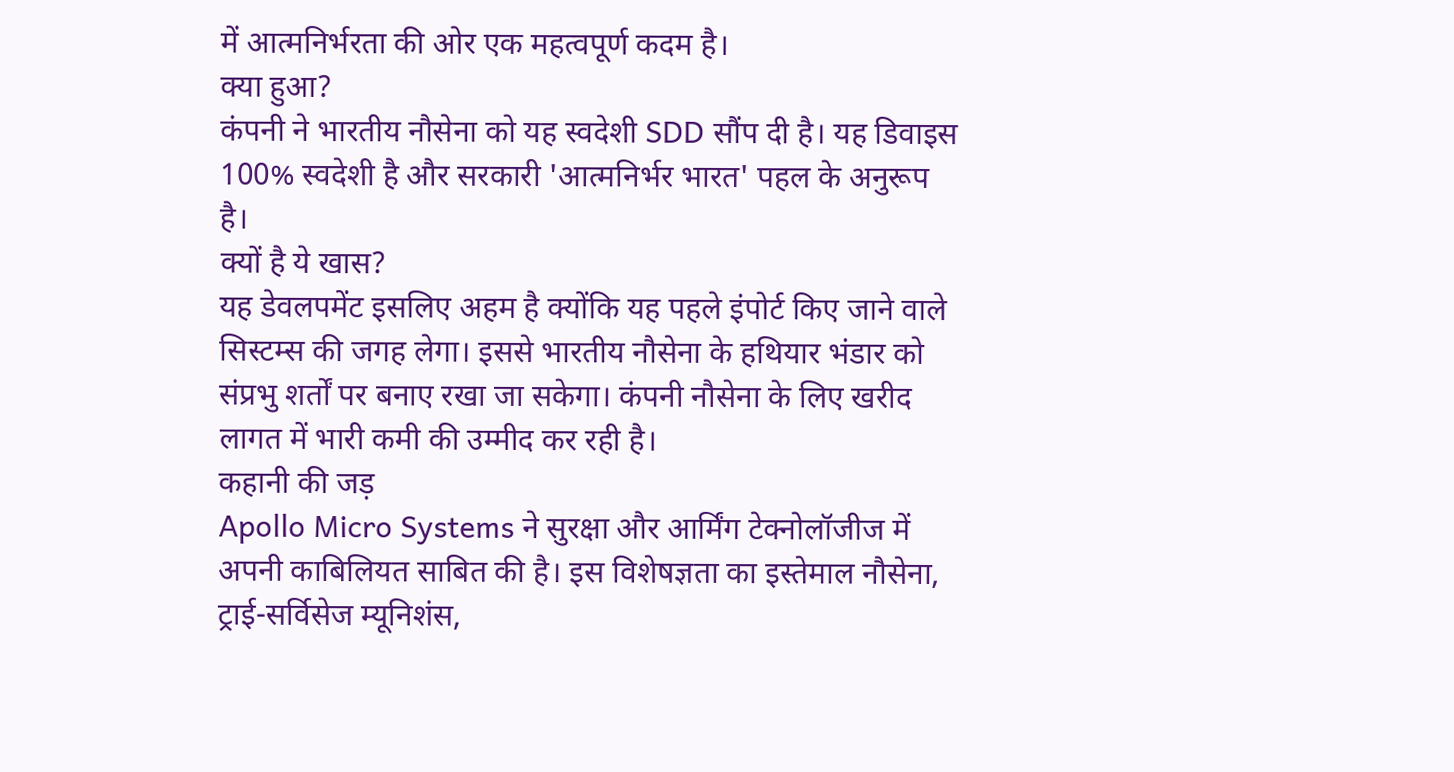में आत्मनिर्भरता की ओर एक महत्वपूर्ण कदम है।
क्या हुआ?
कंपनी ने भारतीय नौसेना को यह स्वदेशी SDD सौंप दी है। यह डिवाइस 100% स्वदेशी है और सरकारी 'आत्मनिर्भर भारत' पहल के अनुरूप है।
क्यों है ये खास?
यह डेवलपमेंट इसलिए अहम है क्योंकि यह पहले इंपोर्ट किए जाने वाले सिस्टम्स की जगह लेगा। इससे भारतीय नौसेना के हथियार भंडार को संप्रभु शर्तों पर बनाए रखा जा सकेगा। कंपनी नौसेना के लिए खरीद लागत में भारी कमी की उम्मीद कर रही है।
कहानी की जड़
Apollo Micro Systems ने सुरक्षा और आर्मिंग टेक्नोलॉजीज में अपनी काबिलियत साबित की है। इस विशेषज्ञता का इस्तेमाल नौसेना, ट्राई-सर्विसेज म्यूनिशंस,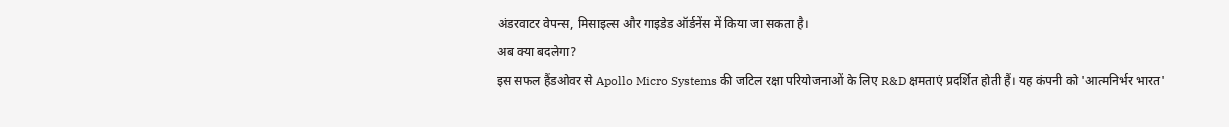अंडरवाटर वेपन्स, मिसाइल्स और गाइडेड ऑर्डनेंस में किया जा सकता है।
अब क्या बदलेगा?
इस सफल हैंडओवर से Apollo Micro Systems की जटिल रक्षा परियोजनाओं के लिए R&D क्षमताएं प्रदर्शित होती हैं। यह कंपनी को 'आत्मनिर्भर भारत'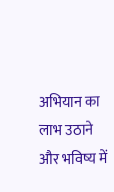अभियान का लाभ उठाने और भविष्य में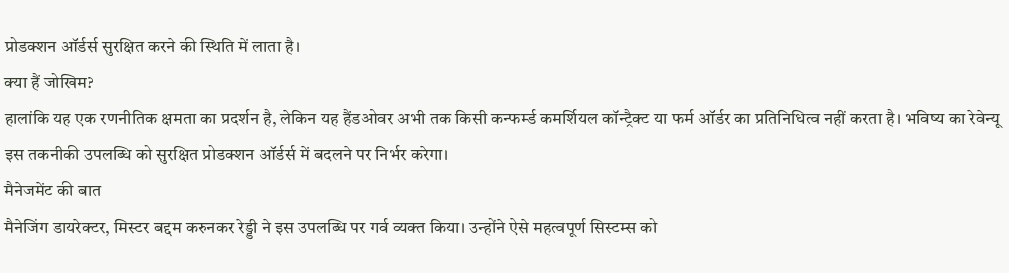प्रोडक्शन ऑर्डर्स सुरक्षित करने की स्थिति में लाता है।
क्या हैं जोखिम?
हालांकि यह एक रणनीतिक क्षमता का प्रदर्शन है, लेकिन यह हैंडओवर अभी तक किसी कन्फर्म्ड कमर्शियल कॉन्ट्रैक्ट या फर्म ऑर्डर का प्रतिनिधित्व नहीं करता है। भविष्य का रेवेन्यू इस तकनीकी उपलब्धि को सुरक्षित प्रोडक्शन ऑर्डर्स में बदलने पर निर्भर करेगा।
मैनेजमेंट की बात
मैनेजिंग डायरेक्टर, मिस्टर बद्दम करुनकर रेड्डी ने इस उपलब्धि पर गर्व व्यक्त किया। उन्होंने ऐसे महत्वपूर्ण सिस्टम्स को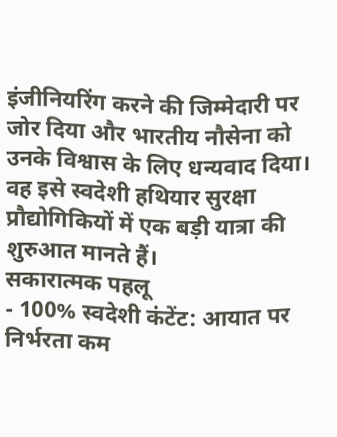इंजीनियरिंग करने की जिम्मेदारी पर जोर दिया और भारतीय नौसेना को उनके विश्वास के लिए धन्यवाद दिया। वह इसे स्वदेशी हथियार सुरक्षा प्रौद्योगिकियों में एक बड़ी यात्रा की शुरुआत मानते हैं।
सकारात्मक पहलू
- 100% स्वदेशी कंटेंट: आयात पर निर्भरता कम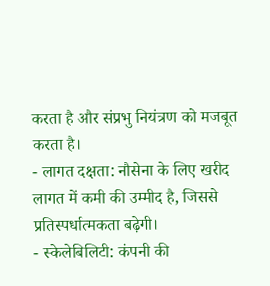करता है और संप्रभु नियंत्रण को मजबूत करता है।
- लागत दक्षता: नौसेना के लिए खरीद लागत में कमी की उम्मीद है, जिससे प्रतिस्पर्धात्मकता बढ़ेगी।
- स्केलेबिलिटी: कंपनी की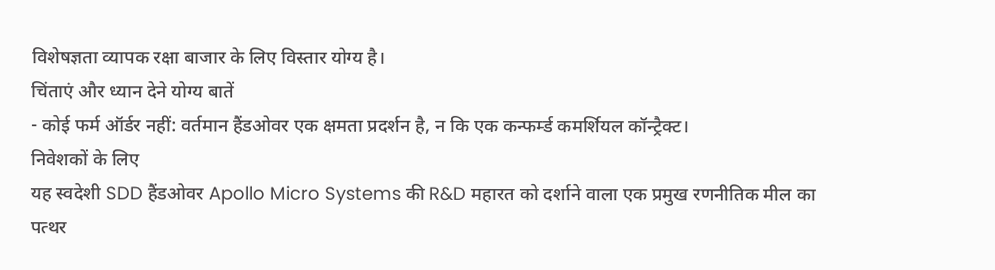विशेषज्ञता व्यापक रक्षा बाजार के लिए विस्तार योग्य है।
चिंताएं और ध्यान देने योग्य बातें
- कोई फर्म ऑर्डर नहीं: वर्तमान हैंडओवर एक क्षमता प्रदर्शन है, न कि एक कन्फर्म्ड कमर्शियल कॉन्ट्रैक्ट।
निवेशकों के लिए
यह स्वदेशी SDD हैंडओवर Apollo Micro Systems की R&D महारत को दर्शाने वाला एक प्रमुख रणनीतिक मील का पत्थर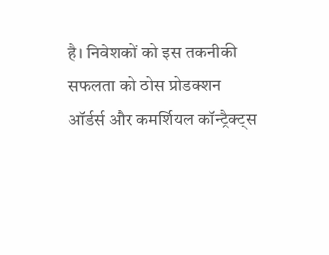है। निवेशकों को इस तकनीकी सफलता को ठोस प्रोडक्शन ऑर्डर्स और कमर्शियल कॉन्ट्रैक्ट्स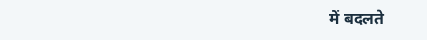में बदलते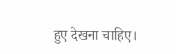हुए देखना चाहिए।